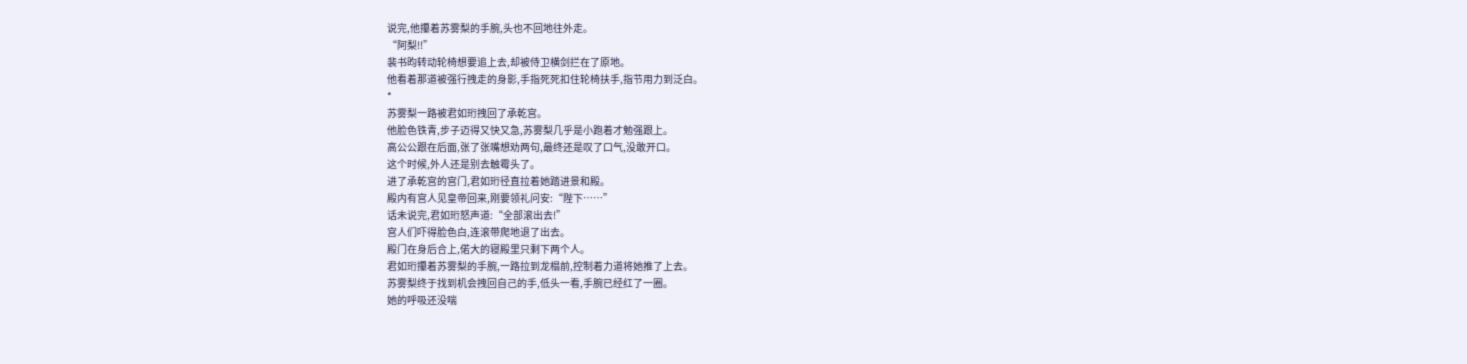说完,他攥着苏雾梨的手腕,头也不回地往外走。
“阿梨!!”
裴书昀转动轮椅想要追上去,却被侍卫横剑拦在了原地。
他看着那道被强行拽走的身影,手指死死扣住轮椅扶手,指节用力到泛白。
*
苏雾梨一路被君如珩拽回了承乾宫。
他脸色铁青,步子迈得又快又急,苏雾梨几乎是小跑着才勉强跟上。
高公公跟在后面,张了张嘴想劝两句,最终还是叹了口气,没敢开口。
这个时候,外人还是别去触霉头了。
进了承乾宫的宫门,君如珩径直拉着她踏进景和殿。
殿内有宫人见皇帝回来,刚要领礼问安:“陛下……”
话未说完,君如珩怒声道:“全部滚出去!”
宫人们吓得脸色白,连滚带爬地退了出去。
殿门在身后合上,偌大的寝殿里只剩下两个人。
君如珩攥着苏雾梨的手腕,一路拉到龙榻前,控制着力道将她推了上去。
苏雾梨终于找到机会拽回自己的手,低头一看,手腕已经红了一圈。
她的呼吸还没喘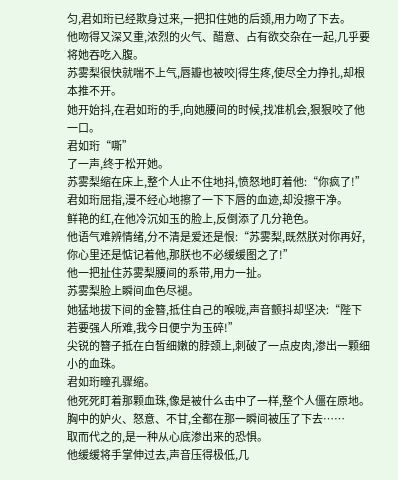匀,君如珩已经欺身过来,一把扣住她的后颈,用力吻了下去。
他吻得又深又重,浓烈的火气、醋意、占有欲交杂在一起,几乎要将她吞吃入腹。
苏雾梨很快就喘不上气,唇瓣也被咬|得生疼,使尽全力挣扎,却根本推不开。
她开始抖,在君如珩的手,向她腰间的时候,找准机会,狠狠咬了他一口。
君如珩“嘶”
了一声,终于松开她。
苏雾梨缩在床上,整个人止不住地抖,愤怒地盯着他:“你疯了!”
君如珩屈指,漫不经心地擦了一下下唇的血迹,却没擦干净。
鲜艳的红,在他冷沉如玉的脸上,反倒添了几分艳色。
他语气难辨情绪,分不清是爱还是恨:“苏雾梨,既然朕对你再好,你心里还是惦记着他,那朕也不必缓缓图之了!”
他一把扯住苏雾梨腰间的系带,用力一扯。
苏雾梨脸上瞬间血色尽褪。
她猛地拔下间的金簪,抵住自己的喉咙,声音颤抖却坚决:“陛下若要强人所难,我今日便宁为玉碎!”
尖锐的簪子抵在白皙细嫩的脖颈上,刺破了一点皮肉,渗出一颗细小的血珠。
君如珩瞳孔骤缩。
他死死盯着那颗血珠,像是被什么击中了一样,整个人僵在原地。
胸中的妒火、怒意、不甘,全都在那一瞬间被压了下去……
取而代之的,是一种从心底渗出来的恐惧。
他缓缓将手掌伸过去,声音压得极低,几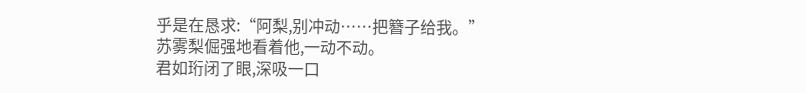乎是在恳求:“阿梨,别冲动……把簪子给我。”
苏雾梨倔强地看着他,一动不动。
君如珩闭了眼,深吸一口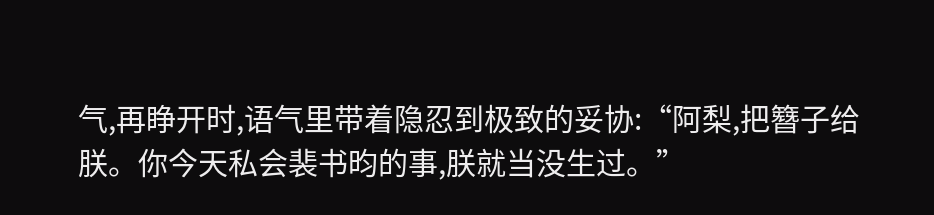气,再睁开时,语气里带着隐忍到极致的妥协:“阿梨,把簪子给朕。你今天私会裴书昀的事,朕就当没生过。”